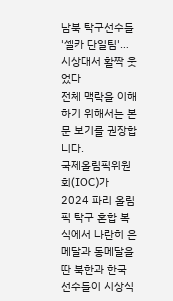남북 탁구선수들 '셀카 단일팀'… 시상대서 활짝 웃었다
전체 맥락을 이해하기 위해서는 본문 보기를 권장합니다.
국제올림픽위원회(IOC)가 2024 파리 올림픽 탁구 혼합 복식에서 나란히 은메달과 동메달을 딴 북한과 한국 선수들이 시상식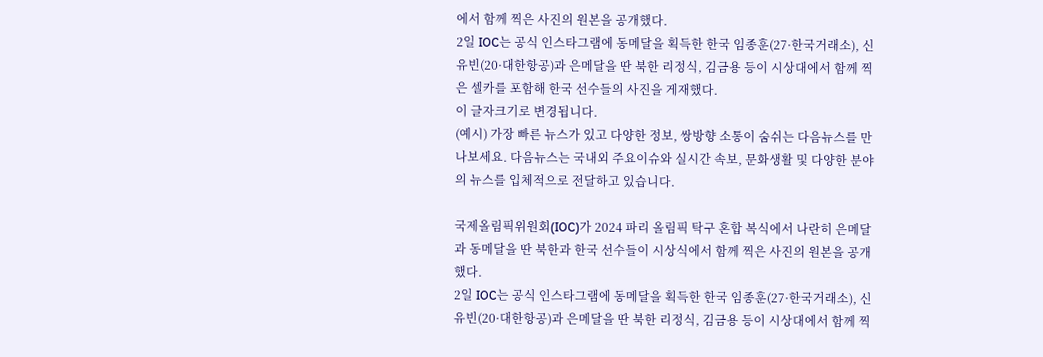에서 함께 찍은 사진의 원본을 공개했다.
2일 IOC는 공식 인스타그램에 동메달을 획득한 한국 임종훈(27·한국거래소), 신유빈(20·대한항공)과 은메달을 딴 북한 리정식, 김금용 등이 시상대에서 함께 찍은 셀카를 포함해 한국 선수들의 사진을 게재했다.
이 글자크기로 변경됩니다.
(예시) 가장 빠른 뉴스가 있고 다양한 정보, 쌍방향 소통이 숨쉬는 다음뉴스를 만나보세요. 다음뉴스는 국내외 주요이슈와 실시간 속보, 문화생활 및 다양한 분야의 뉴스를 입체적으로 전달하고 있습니다.

국제올림픽위원회(IOC)가 2024 파리 올림픽 탁구 혼합 복식에서 나란히 은메달과 동메달을 딴 북한과 한국 선수들이 시상식에서 함께 찍은 사진의 원본을 공개했다.
2일 IOC는 공식 인스타그램에 동메달을 획득한 한국 임종훈(27·한국거래소), 신유빈(20·대한항공)과 은메달을 딴 북한 리정식, 김금용 등이 시상대에서 함께 찍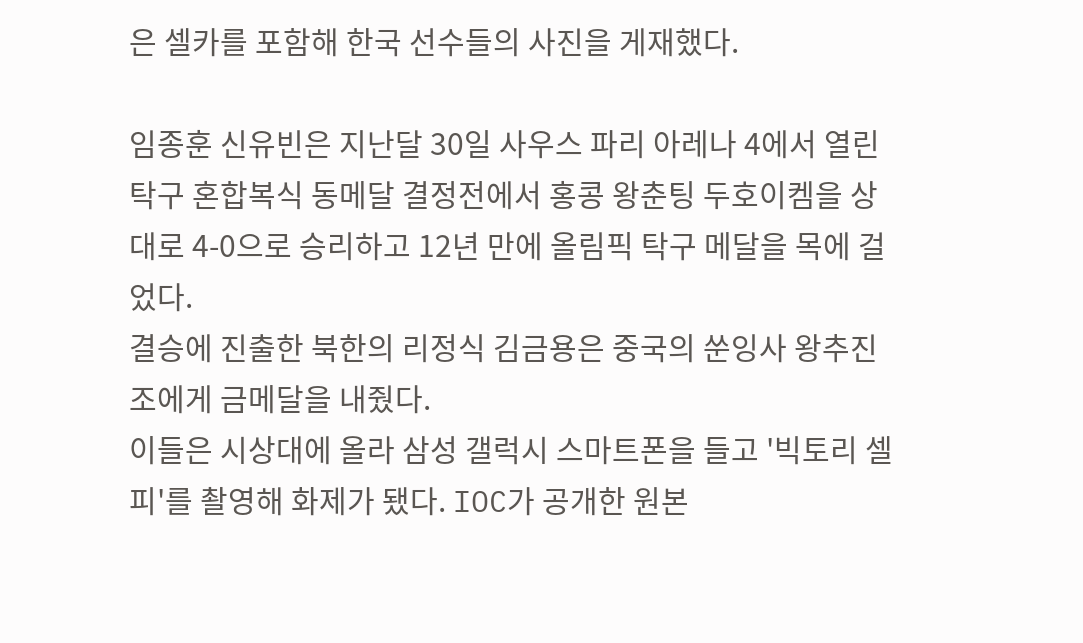은 셀카를 포함해 한국 선수들의 사진을 게재했다.

임종훈 신유빈은 지난달 30일 사우스 파리 아레나 4에서 열린 탁구 혼합복식 동메달 결정전에서 홍콩 왕춘팅 두호이켐을 상대로 4-0으로 승리하고 12년 만에 올림픽 탁구 메달을 목에 걸었다.
결승에 진출한 북한의 리정식 김금용은 중국의 쑨잉사 왕추진 조에게 금메달을 내줬다.
이들은 시상대에 올라 삼성 갤럭시 스마트폰을 들고 '빅토리 셀피'를 촬영해 화제가 됐다. IOC가 공개한 원본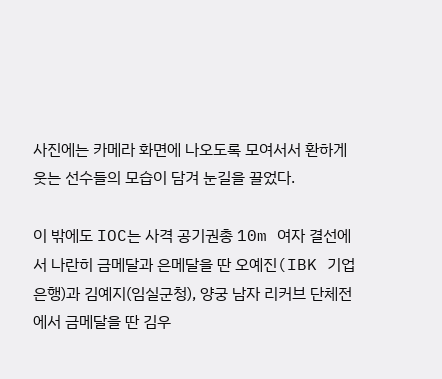사진에는 카메라 화면에 나오도록 모여서서 환하게 웃는 선수들의 모습이 담겨 눈길을 끌었다.

이 밖에도 IOC는 사격 공기권총 10m 여자 결선에서 나란히 금메달과 은메달을 딴 오예진(IBK 기업은행)과 김예지(임실군청), 양궁 남자 리커브 단체전에서 금메달을 딴 김우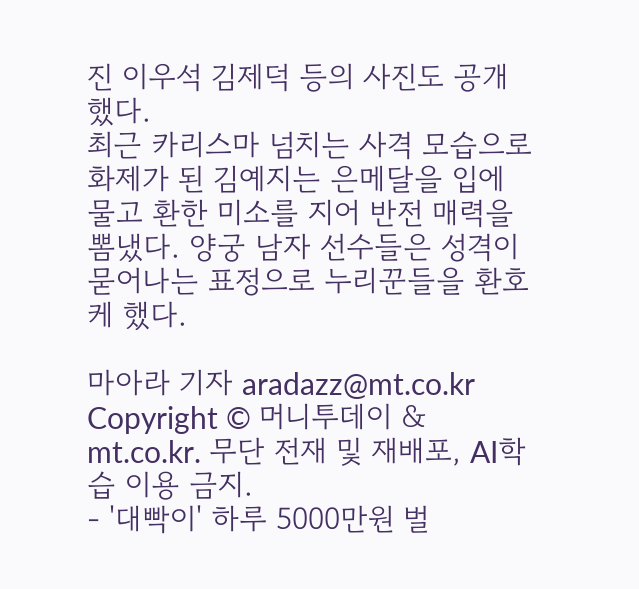진 이우석 김제덕 등의 사진도 공개했다.
최근 카리스마 넘치는 사격 모습으로 화제가 된 김예지는 은메달을 입에 물고 환한 미소를 지어 반전 매력을 뽐냈다. 양궁 남자 선수들은 성격이 묻어나는 표정으로 누리꾼들을 환호케 했다.

마아라 기자 aradazz@mt.co.kr
Copyright © 머니투데이 & mt.co.kr. 무단 전재 및 재배포, AI학습 이용 금지.
- '대빡이' 하루 5000만원 벌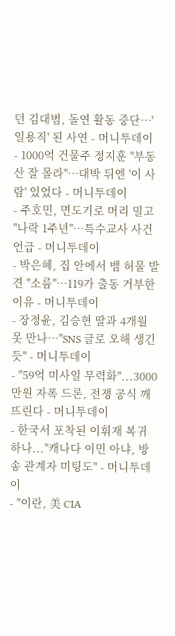던 김대범, 돌연 활동 중단…'일용직' 된 사연 - 머니투데이
- 1000억 건물주 정지훈 "부동산 잘 몰라"…대박 뒤엔 '이 사람' 있었다 - 머니투데이
- 주호민, 면도기로 머리 밀고 "나락 1주년"…특수교사 사건 언급 - 머니투데이
- 박은혜, 집 안에서 뱀 허물 발견 "소름"…119가 출동 거부한 이유 - 머니투데이
- 장정윤, 김승현 딸과 4개월 못 만나…"SNS 글로 오해 생긴 듯" - 머니투데이
- "59억 미사일 무력화"...3000만원 자폭 드론, 전쟁 공식 깨뜨린다 - 머니투데이
- 한국서 포착된 이휘재 복귀하나..."캐나다 이민 아냐, 방송 관계자 미팅도" - 머니투데이
- "이란, 美 CIA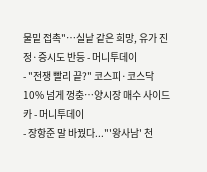물밑 접촉"…실낱 같은 희망, 유가 진정·증시도 반등 - 머니투데이
- "전쟁 빨리 끝?" 코스피·코스닥 10% 넘게 껑충…양시장 매수 사이드카 - 머니투데이
- 장항준 말 바꿨다..."'왕사남' 천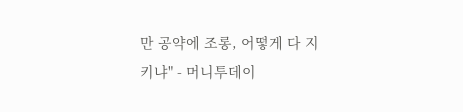만 공약에 조롱, 어떻게 다 지키냐" - 머니투데이